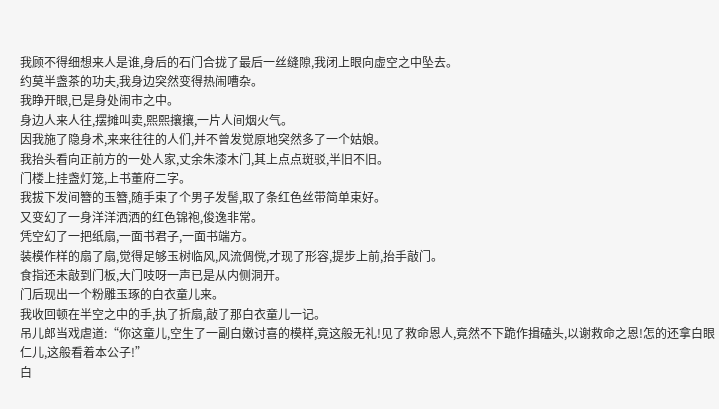我顾不得细想来人是谁,身后的石门合拢了最后一丝缝隙,我闭上眼向虚空之中坠去。
约莫半盏茶的功夫,我身边突然变得热闹嘈杂。
我睁开眼,已是身处闹市之中。
身边人来人往,摆摊叫卖,熙熙攘攘,一片人间烟火气。
因我施了隐身术,来来往往的人们,并不曾发觉原地突然多了一个姑娘。
我抬头看向正前方的一处人家,丈余朱漆木门,其上点点斑驳,半旧不旧。
门楼上挂盏灯笼,上书董府二字。
我拔下发间簪的玉簪,随手束了个男子发髻,取了条红色丝带简单束好。
又变幻了一身洋洋洒洒的红色锦袍,俊逸非常。
凭空幻了一把纸扇,一面书君子,一面书端方。
装模作样的扇了扇,觉得足够玉树临风,风流倜傥,才现了形容,提步上前,抬手敲门。
食指还未敲到门板,大门吱呀一声已是从内侧洞开。
门后现出一个粉雕玉琢的白衣童儿来。
我收回顿在半空之中的手,执了折扇,敲了那白衣童儿一记。
吊儿郎当戏虐道:“你这童儿,空生了一副白嫩讨喜的模样,竟这般无礼!见了救命恩人,竟然不下跪作揖磕头,以谢救命之恩!怎的还拿白眼仁儿,这般看着本公子!”
白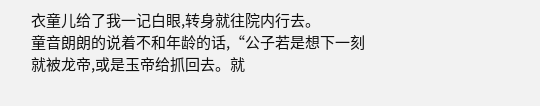衣童儿给了我一记白眼,转身就往院内行去。
童音朗朗的说着不和年龄的话,“公子若是想下一刻就被龙帝,或是玉帝给抓回去。就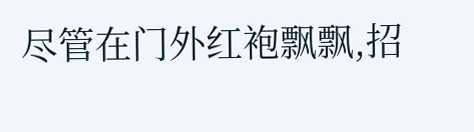尽管在门外红袍飘飘,招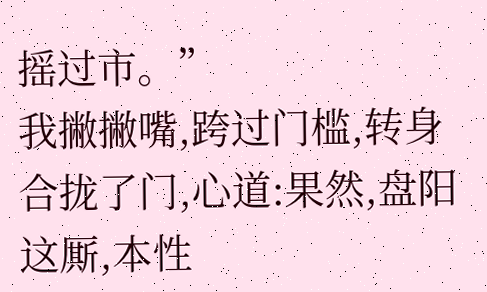摇过市。”
我撇撇嘴,跨过门槛,转身合拢了门,心道:果然,盘阳这厮,本性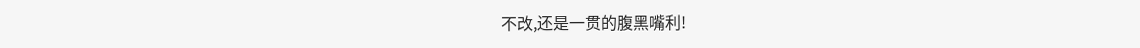不改,还是一贯的腹黑嘴利!